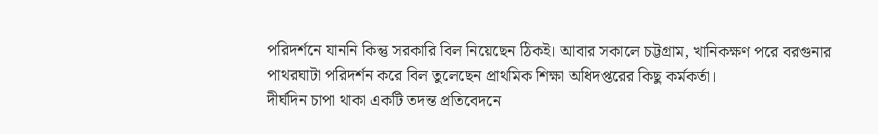পরিদর্শনে যাননি কিন্তু সরকারি বিল নিয়েছেন ঠিকই। আবার সকালে চট্টগ্রাম, খানিকক্ষণ পরে বরগুনার পাথরঘাটা পরিদর্শন করে বিল তুলেছেন প্রাথমিক শিক্ষা অধিদপ্তরের কিছু কর্মকর্তা।
দীর্ঘদিন চাপা থাকা একটি তদন্ত প্রতিবেদনে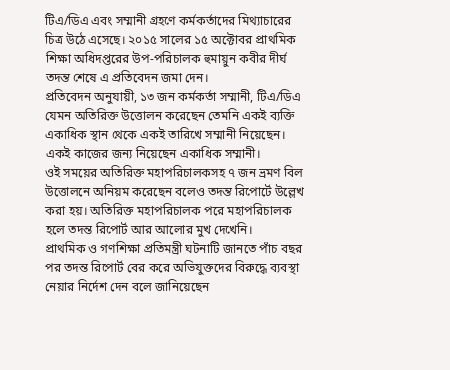টিএ/ডিএ এবং সম্মানী গ্রহণে কর্মকর্তাদের মিথ্যাচারের চিত্র উঠে এসেছে। ২০১৫ সালের ১৫ অক্টোবর প্রাথমিক শিক্ষা অধিদপ্তরের উপ-পরিচালক হুমায়ুন কবীর দীর্ঘ তদন্ত শেষে এ প্রতিবেদন জমা দেন।
প্রতিবেদন অনুযায়ী, ১৩ জন কর্মকর্তা সম্মানী, টিএ/ডিএ যেমন অতিরিক্ত উত্তোলন করেছেন তেমনি একই ব্যক্তি একাধিক স্থান থেকে একই তারিখে সম্মানী নিয়েছেন। একই কাজের জন্য নিয়েছেন একাধিক সম্মানী।
ওই সময়ের অতিরিক্ত মহাপরিচালকসহ ৭ জন ভ্রমণ বিল উত্তোলনে অনিয়ম করেছেন বলেও তদন্ত রিপোর্টে উল্লেখ করা হয়। অতিরিক্ত মহাপরিচালক পরে মহাপরিচালক হলে তদন্ত রিপোর্ট আর আলোর মুখ দেখেনি।
প্রাথমিক ও গণশিক্ষা প্রতিমন্ত্রী ঘটনাটি জানতে পাঁচ বছর পর তদন্ত রিপোর্ট বের করে অভিযুক্তদের বিরুদ্ধে ব্যবস্থা নেয়ার নির্দেশ দেন বলে জানিয়েছেন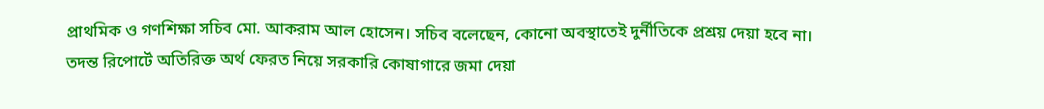প্রাথমিক ও গণশিক্ষা সচিব মো. আকরাম আল হোসেন। সচিব বলেছেন, কোনো অবস্থাতেই দুর্নীতিকে প্রশ্রয় দেয়া হবে না।
তদন্ত রিপোর্টে অতিরিক্ত অর্থ ফেরত নিয়ে সরকারি কোষাগারে জমা দেয়া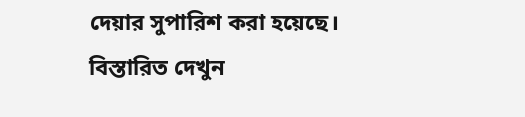দেয়ার সুপারিশ করা হয়েছে।
বিস্তারিত দেখুন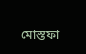মোস্তফা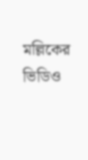মল্লিকের ভিডিও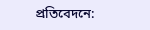প্রতিবেদনে: